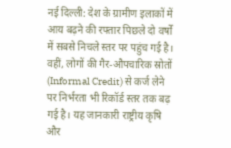नई दिल्ली: देश के ग्रामीण इलाकों में आय बढ़ने की रफ्तार पिछले दो वर्षों में सबसे निचले स्तर पर पहुंच गई है। वहीं, लोगों की गैर-औपचारिक स्रोतों (Informal Credit) से कर्ज लेने पर निर्भरता भी रिकॉर्ड स्तर तक बढ़ गई है। यह जानकारी राष्ट्रीय कृषि और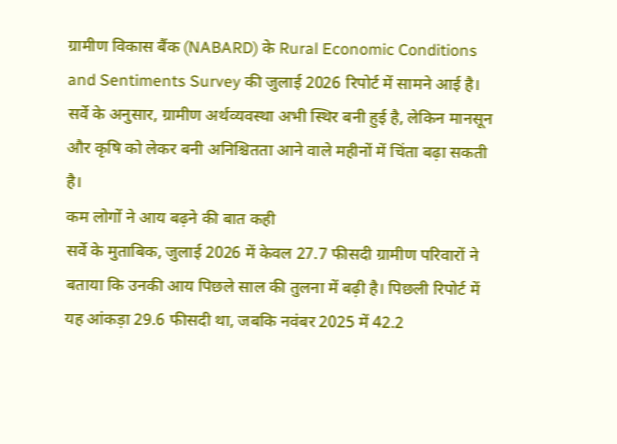ग्रामीण विकास बैंक (NABARD) के Rural Economic Conditions and Sentiments Survey की जुलाई 2026 रिपोर्ट में सामने आई है। सर्वे के अनुसार, ग्रामीण अर्थव्यवस्था अभी स्थिर बनी हुई है, लेकिन मानसून और कृषि को लेकर बनी अनिश्चितता आने वाले महीनों में चिंता बढ़ा सकती है।
कम लोगों ने आय बढ़ने की बात कही
सर्वे के मुताबिक, जुलाई 2026 में केवल 27.7 फीसदी ग्रामीण परिवारों ने बताया कि उनकी आय पिछले साल की तुलना में बढ़ी है। पिछली रिपोर्ट में यह आंकड़ा 29.6 फीसदी था, जबकि नवंबर 2025 में 42.2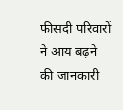फीसदी परिवारों ने आय बढ़ने की जानकारी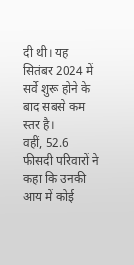दी थी। यह सितंबर 2024 में सर्वे शुरू होने के बाद सबसे कम स्तर है।
वहीं, 52.6 फीसदी परिवारों ने कहा कि उनकी आय में कोई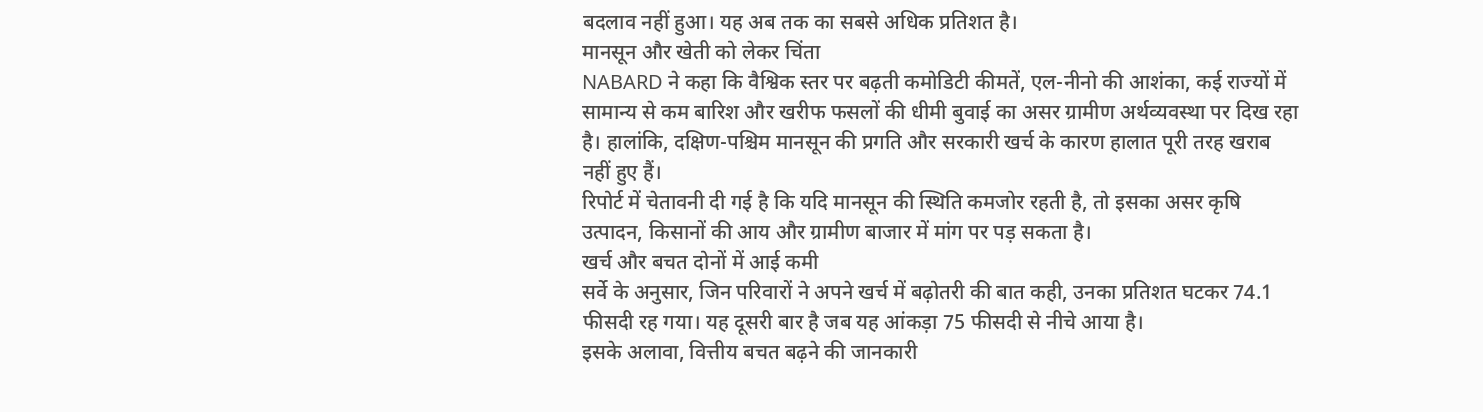बदलाव नहीं हुआ। यह अब तक का सबसे अधिक प्रतिशत है।
मानसून और खेती को लेकर चिंता
NABARD ने कहा कि वैश्विक स्तर पर बढ़ती कमोडिटी कीमतें, एल-नीनो की आशंका, कई राज्यों में सामान्य से कम बारिश और खरीफ फसलों की धीमी बुवाई का असर ग्रामीण अर्थव्यवस्था पर दिख रहा है। हालांकि, दक्षिण-पश्चिम मानसून की प्रगति और सरकारी खर्च के कारण हालात पूरी तरह खराब नहीं हुए हैं।
रिपोर्ट में चेतावनी दी गई है कि यदि मानसून की स्थिति कमजोर रहती है, तो इसका असर कृषि उत्पादन, किसानों की आय और ग्रामीण बाजार में मांग पर पड़ सकता है।
खर्च और बचत दोनों में आई कमी
सर्वे के अनुसार, जिन परिवारों ने अपने खर्च में बढ़ोतरी की बात कही, उनका प्रतिशत घटकर 74.1 फीसदी रह गया। यह दूसरी बार है जब यह आंकड़ा 75 फीसदी से नीचे आया है।
इसके अलावा, वित्तीय बचत बढ़ने की जानकारी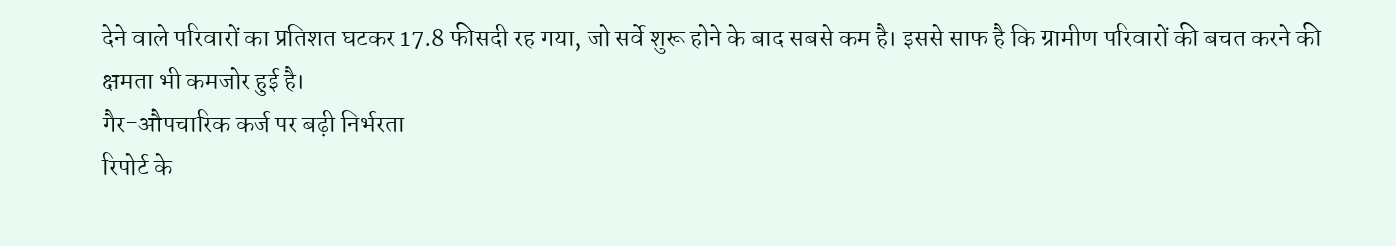देने वाले परिवारों का प्रतिशत घटकर 17.8 फीसदी रह गया, जो सर्वे शुरू होने के बाद सबसे कम है। इससे साफ है कि ग्रामीण परिवारों की बचत करने की क्षमता भी कमजोर हुई है।
गैर-औपचारिक कर्ज पर बढ़ी निर्भरता
रिपोर्ट के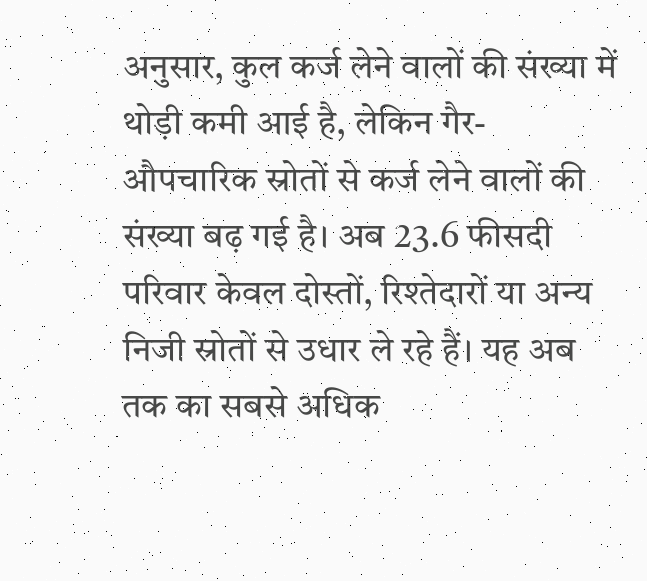अनुसार, कुल कर्ज लेने वालों की संख्या में थोड़ी कमी आई है, लेकिन गैर-औपचारिक स्रोतों से कर्ज लेने वालों की संख्या बढ़ गई है। अब 23.6 फीसदी परिवार केवल दोस्तों, रिश्तेदारों या अन्य निजी स्रोतों से उधार ले रहे हैं। यह अब तक का सबसे अधिक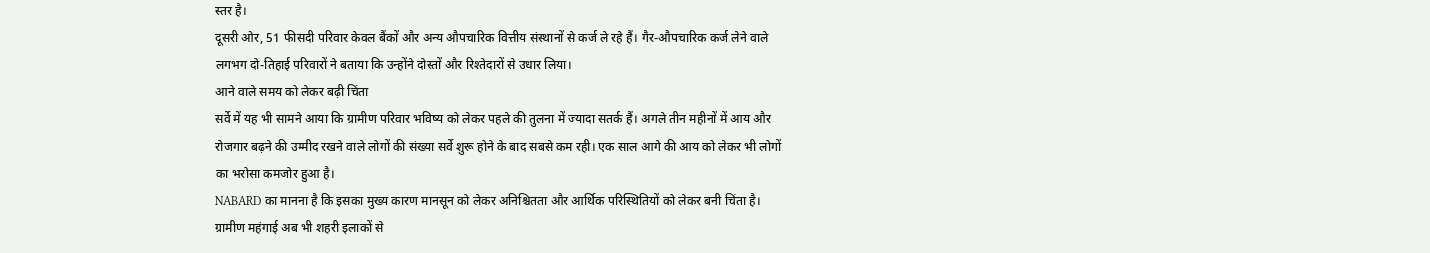स्तर है।
दूसरी ओर, 51 फीसदी परिवार केवल बैंकों और अन्य औपचारिक वित्तीय संस्थानों से कर्ज ले रहे हैं। गैर-औपचारिक कर्ज लेने वाले लगभग दो-तिहाई परिवारों ने बताया कि उन्होंने दोस्तों और रिश्तेदारों से उधार लिया।
आने वाले समय को लेकर बढ़ी चिंता
सर्वे में यह भी सामने आया कि ग्रामीण परिवार भविष्य को लेकर पहले की तुलना में ज्यादा सतर्क हैं। अगले तीन महीनों में आय और रोजगार बढ़ने की उम्मीद रखने वाले लोगों की संख्या सर्वे शुरू होने के बाद सबसे कम रही। एक साल आगे की आय को लेकर भी लोगों का भरोसा कमजोर हुआ है।
NABARD का मानना है कि इसका मुख्य कारण मानसून को लेकर अनिश्चितता और आर्थिक परिस्थितियों को लेकर बनी चिंता है।
ग्रामीण महंगाई अब भी शहरी इलाकों से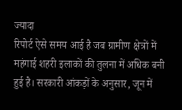ज्यादा
रिपोर्ट ऐसे समय आई है जब ग्रामीण क्षेत्रों में महंगाई शहरी इलाकों की तुलना में अधिक बनी हुई है। सरकारी आंकड़ों के अनुसार, जून में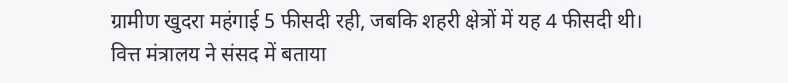ग्रामीण खुदरा महंगाई 5 फीसदी रही, जबकि शहरी क्षेत्रों में यह 4 फीसदी थी।
वित्त मंत्रालय ने संसद में बताया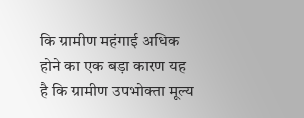कि ग्रामीण महंगाई अधिक होने का एक बड़ा कारण यह है कि ग्रामीण उपभोक्ता मूल्य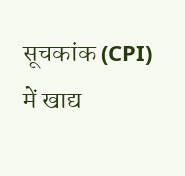सूचकांक (CPI) में खाद्य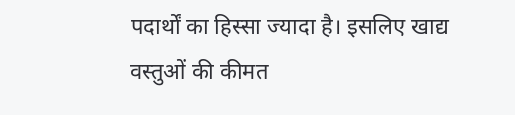पदार्थों का हिस्सा ज्यादा है। इसलिए खाद्य वस्तुओं की कीमत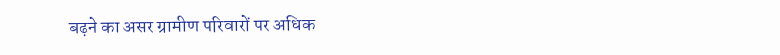बढ़ने का असर ग्रामीण परिवारों पर अधिक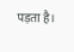पड़ता है।